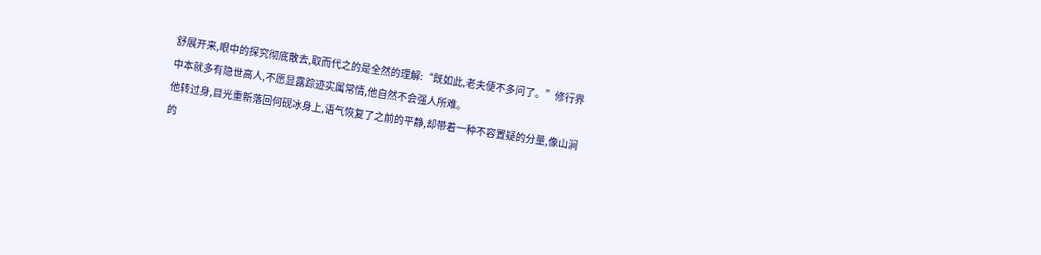舒展开来,眼中的探究彻底散去,取而代之的是全然的理解:“既如此,老夫便不多问了。”修行界中本就多有隐世高人,不愿显露踪迹实属常情,他自然不会强人所难。
他转过身,目光重新落回何砚冰身上,语气恢复了之前的平静,却带着一种不容置疑的分量,像山涧的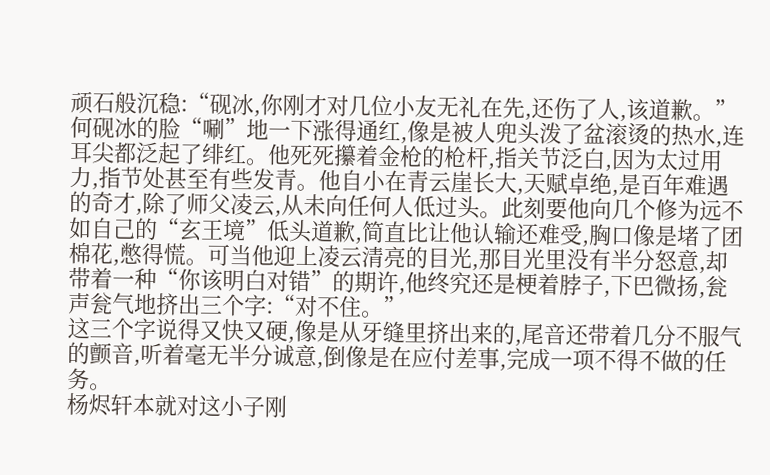顽石般沉稳:“砚冰,你刚才对几位小友无礼在先,还伤了人,该道歉。”
何砚冰的脸“唰”地一下涨得通红,像是被人兜头泼了盆滚烫的热水,连耳尖都泛起了绯红。他死死攥着金枪的枪杆,指关节泛白,因为太过用力,指节处甚至有些发青。他自小在青云崖长大,天赋卓绝,是百年难遇的奇才,除了师父凌云,从未向任何人低过头。此刻要他向几个修为远不如自己的“玄王境”低头道歉,简直比让他认输还难受,胸口像是堵了团棉花,憋得慌。可当他迎上凌云清亮的目光,那目光里没有半分怒意,却带着一种“你该明白对错”的期许,他终究还是梗着脖子,下巴微扬,瓮声瓮气地挤出三个字:“对不住。”
这三个字说得又快又硬,像是从牙缝里挤出来的,尾音还带着几分不服气的颤音,听着毫无半分诚意,倒像是在应付差事,完成一项不得不做的任务。
杨烬轩本就对这小子刚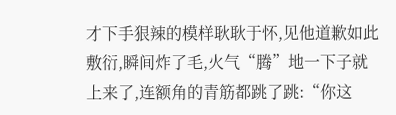才下手狠辣的模样耿耿于怀,见他道歉如此敷衍,瞬间炸了毛,火气“腾”地一下子就上来了,连额角的青筋都跳了跳:“你这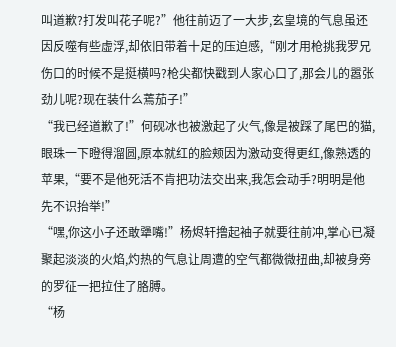叫道歉?打发叫花子呢?”他往前迈了一大步,玄皇境的气息虽还因反噬有些虚浮,却依旧带着十足的压迫感,“刚才用枪挑我罗兄伤口的时候不是挺横吗?枪尖都快戳到人家心口了,那会儿的嚣张劲儿呢?现在装什么蔫茄子!”
“我已经道歉了!”何砚冰也被激起了火气,像是被踩了尾巴的猫,眼珠一下瞪得溜圆,原本就红的脸颊因为激动变得更红,像熟透的苹果,“要不是他死活不肯把功法交出来,我怎会动手?明明是他先不识抬举!”
“嘿,你这小子还敢犟嘴!”杨烬轩撸起袖子就要往前冲,掌心已凝聚起淡淡的火焰,灼热的气息让周遭的空气都微微扭曲,却被身旁的罗征一把拉住了胳膊。
“杨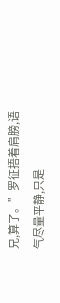兄,算了。”罗征捂着肩膀,语气尽量平静,只是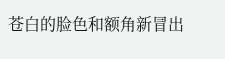苍白的脸色和额角新冒出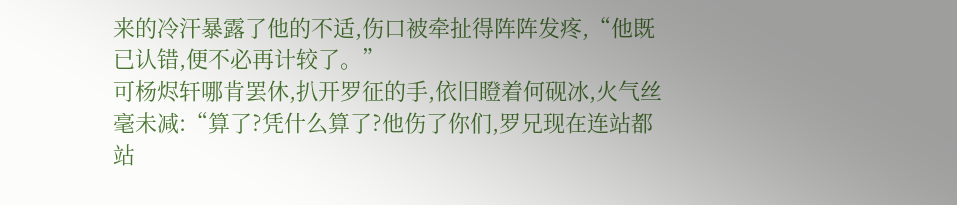来的冷汗暴露了他的不适,伤口被牵扯得阵阵发疼,“他既已认错,便不必再计较了。”
可杨烬轩哪肯罢休,扒开罗征的手,依旧瞪着何砚冰,火气丝毫未减:“算了?凭什么算了?他伤了你们,罗兄现在连站都站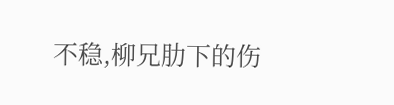不稳,柳兄肋下的伤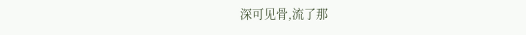深可见骨,流了那